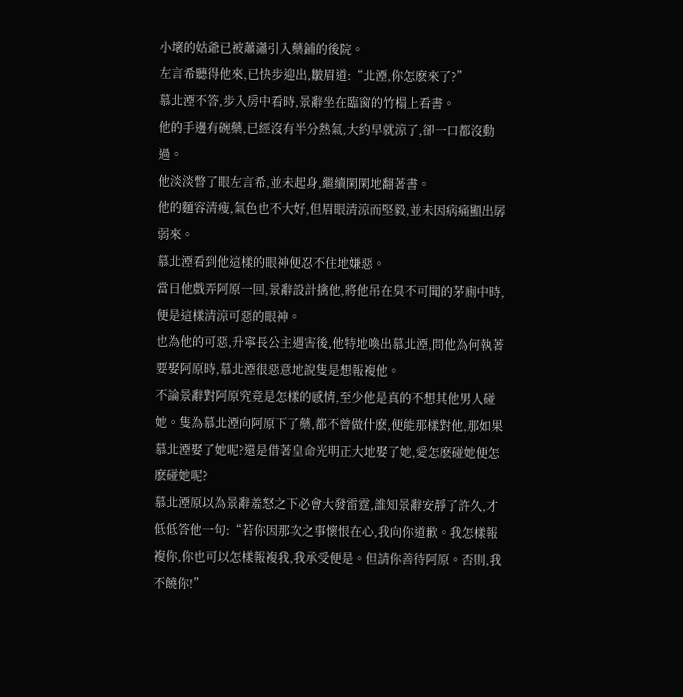小壞的姑爺已被蕭瀟引入藥鋪的後院。
左言希聽得他來,已快步迎出,皺眉道:“北湮,你怎麽來了?”
慕北湮不答,步入房中看時,景辭坐在臨窗的竹榻上看書。
他的手邊有碗藥,已經沒有半分熱氣,大約早就涼了,卻一口都沒動過。
他淡淡瞥了眼左言希,並未起身,繼續閑閑地翻著書。
他的麵容清瘦,氣色也不大好,但眉眼清涼而堅毅,並未因病痛顯出孱弱來。
慕北湮看到他這樣的眼神便忍不住地嫌惡。
當日他戲弄阿原一回,景辭設計擒他,將他吊在臭不可聞的茅廁中時,便是這樣清涼可惡的眼神。
也為他的可惡,升寧長公主遇害後,他特地喚出慕北湮,問他為何執著要娶阿原時,慕北湮很惡意地說隻是想報複他。
不論景辭對阿原究竟是怎樣的感情,至少他是真的不想其他男人碰她。隻為慕北湮向阿原下了藥,都不曾做什麽,便能那樣對他,那如果慕北湮娶了她呢?還是借著皇命光明正大地娶了她,愛怎麽碰她便怎麽碰她呢?
慕北湮原以為景辭羞怒之下必會大發雷霆,誰知景辭安靜了許久,才低低答他一句:“若你因那次之事懷恨在心,我向你道歉。我怎樣報複你,你也可以怎樣報複我,我承受便是。但請你善待阿原。否則,我不饒你!”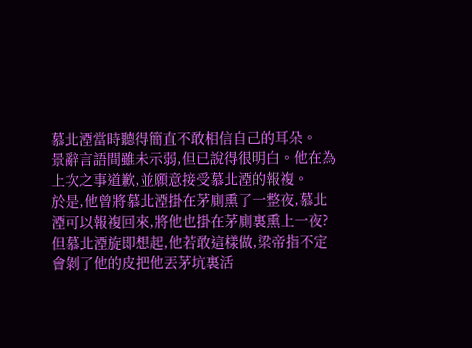慕北湮當時聽得簡直不敢相信自己的耳朵。
景辭言語間雖未示弱,但已說得很明白。他在為上次之事道歉,並願意接受慕北湮的報複。
於是,他曾將慕北湮掛在茅廁熏了一整夜,慕北湮可以報複回來,將他也掛在茅廁裏熏上一夜?
但慕北湮旋即想起,他若敢這樣做,梁帝指不定會剝了他的皮把他丟茅坑裏活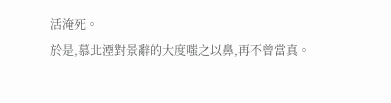活淹死。
於是,慕北湮對景辭的大度嗤之以鼻,再不曾當真。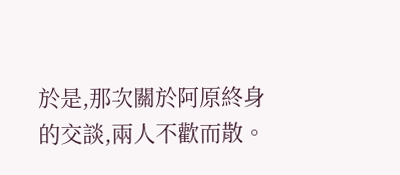於是,那次關於阿原終身的交談,兩人不歡而散。